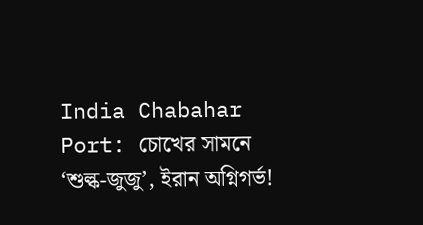India Chabahar Port: চোখের সামনে ‘শুল্ক-জুজু’, ইরান অগ্নিগর্ভ!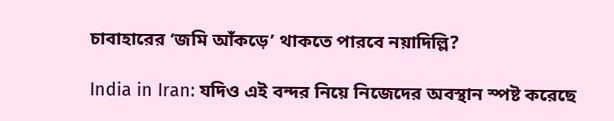চাবাহারের ‘জমি আঁকড়ে’ থাকতে পারবে নয়াদিল্লি?

India in Iran: যদিও এই বন্দর নিয়ে নিজেদের অবস্থান স্পষ্ট করেছে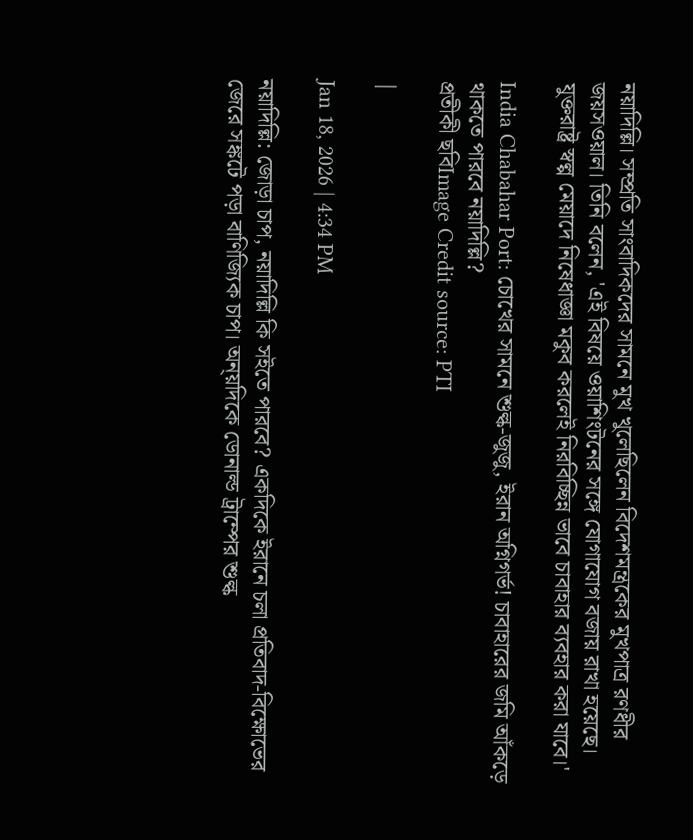নয়াদিল্লি। সম্প্রতি সাংবাদিকদের সামনে মুখ খুলেছিলেন বিদেশমন্ত্রকের মুখপাত্র রণধীর জয়সওয়াল। তিনি বলেন, 'এই বিষয়ে ওয়াশিংটনের সঙ্গে যোগাযোগ বজায় রাখা হয়েছে। যুক্তরাষ্ট্র স্বল্প মেয়াদে নিষেধাজ্ঞা মকুব করলেই নিরবিচ্ছিন্ন ভাবে চাবাহার ব্যবহার করা যাবে।'

India Chabahar Port: চোখের সামনে শুল্ক-জুজু, ইরান অগ্নিগর্ভ! চাবাহারের জমি আঁকড়ে থাকতে পারবে নয়াদিল্লি?
প্রতীকী ছবিImage Credit source: PTI

|

Jan 18, 2026 | 4:34 PM

নয়াদিল্লি: জোড়া চাপ, নয়াদিল্লি কি সইতে পারবে? একদিকে ইরানে চলা প্রতিবাদ-বিক্ষোভের জেরে সঙ্কটে পড়া বাণিজ্যিক চাপ। অন্য়দিকে ডোনাল্ড ট্রাম্পের শুল্ক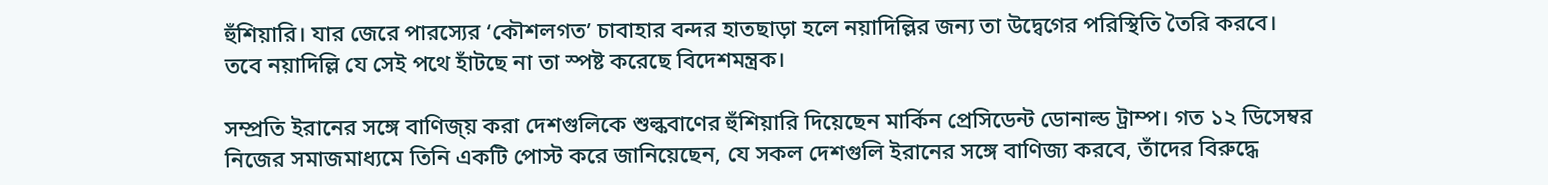হুঁশিয়ারি। যার জেরে পারস্যের ‘কৌশলগত’ চাবাহার বন্দর হাতছাড়া হলে নয়াদিল্লির জন্য তা উদ্বেগের পরিস্থিতি তৈরি করবে। তবে নয়াদিল্লি যে সেই পথে হাঁটছে না তা স্পষ্ট করেছে বিদেশমন্ত্রক।

সম্প্রতি ইরানের সঙ্গে বাণিজ্য় করা দেশগুলিকে শুল্কবাণের হুঁশিয়ারি দিয়েছেন মার্কিন প্রেসিডেন্ট ডোনাল্ড ট্রাম্প। গত ১২ ডিসেম্বর নিজের সমাজমাধ্যমে তিনি একটি পোস্ট করে জানিয়েছেন, যে সকল দেশগুলি ইরানের সঙ্গে বাণিজ্য করবে, তাঁদের বিরুদ্ধে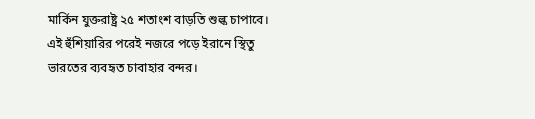মার্কিন যুক্তরাষ্ট্র ২৫ শতাংশ বাড়তি শুল্ক চাপাবে। এই হুঁশিয়ারির পরেই নজরে পড়ে ইরানে স্থিতু ভারতের ব্যবহৃত চাবাহার বন্দর।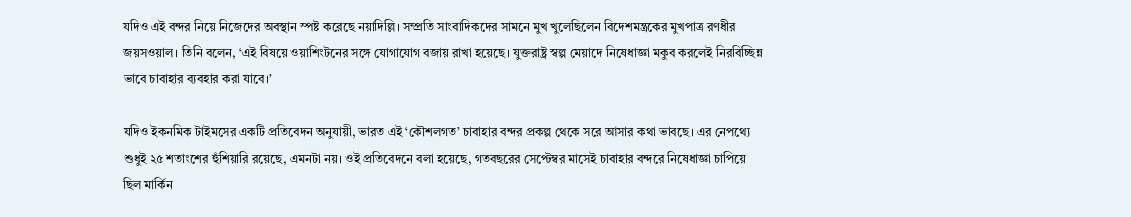যদিও এই বন্দর নিয়ে নিজেদের অবস্থান স্পষ্ট করেছে নয়াদিল্লি। সম্প্রতি সাংবাদিকদের সামনে মুখ খুলেছিলেন বিদেশমন্ত্রকের মুখপাত্র রণধীর জয়সওয়াল। তিনি বলেন, ‘এই বিষয়ে ওয়াশিংটনের সঙ্গে যোগাযোগ বজায় রাখা হয়েছে। যুক্তরাষ্ট্র স্বল্প মেয়াদে নিষেধাজ্ঞা মকুব করলেই নিরবিচ্ছিন্ন ভাবে চাবাহার ব্যবহার করা যাবে।’

যদিও ইকনমিক টাইমসের একটি প্রতিবেদন অনুযায়ী, ভারত এই ‘কৌশলগত’ চাবাহার বন্দর প্রকল্প থেকে সরে আসার কথা ভাবছে। এর নেপথ্যে শুধুই ২৫ শতাংশের হুঁশিয়ারি রয়েছে, এমনটা নয়। ওই প্রতিবেদনে বলা হয়েছে, গতবছরের সেপ্টেম্বর মাসেই চাবাহার বন্দরে নিষেধাজ্ঞা চাপিয়ে ছিল মার্কিন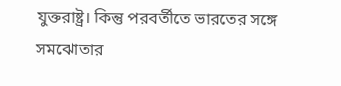যুক্তরাষ্ট্র। কিন্তু পরবর্তীতে ভারতের সঙ্গে সমঝোতার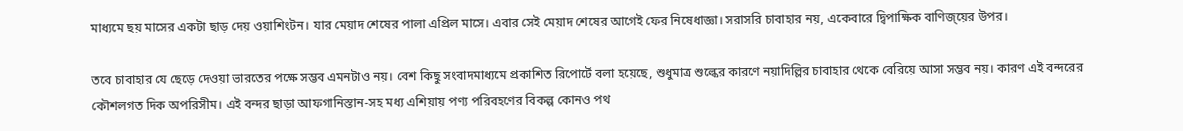মাধ্যমে ছয় মাসের একটা ছাড় দেয় ওয়াশিংটন। যার মেয়াদ শেষের পালা এপ্রিল মাসে। এবার সেই মেয়াদ শেষের আগেই ফের নিষেধাজ্ঞা। সরাসরি চাবাহার নয়, একেবারে দ্বিপাক্ষিক বাণিজ্য়ের উপর।

তবে চাবাহার যে ছেড়ে দেওয়া ভারতের পক্ষে সম্ভব এমনটাও নয়। বেশ কিছু সংবাদমাধ্যমে প্রকাশিত রিপোর্টে বলা হয়েছে, শুধুমাত্র শুল্কের কারণে নয়াদিল্লির চাবাহার থেকে বেরিয়ে আসা সম্ভব নয়। কারণ এই বন্দরের কৌশলগত দিক অপরিসীম। এই বন্দর ছাড়া আফগানিস্তান-সহ মধ্য এশিয়ায় পণ্য পরিবহণের বিকল্প কোনও পথ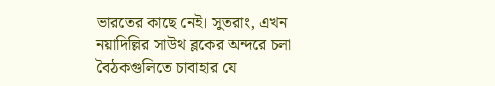ভারতের কাছে নেই। সুতরাং, এখন নয়াদিল্লির সাউথ ব্লকের অন্দরে চলা বৈঠকগুলিতে চাবাহার যে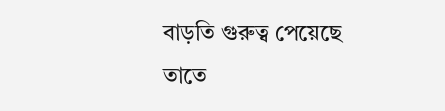বাড়তি গুরুত্ব পেয়েছে তাতে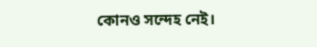কোনও সন্দেহ নেই।